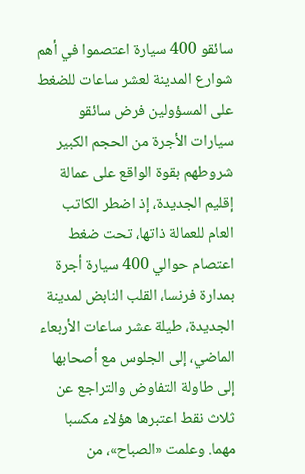سائقو 400 سيارة اعتصموا في أهم شوارع المدينة لعشر ساعات للضغط على المسؤولين فرض سائقو سيارات الأجرة من الحجم الكبير شروطهم بقوة الواقع على عمالة إقليم الجديدة، إذ اضطر الكاتب العام للعمالة ذاتها، تحت ضغط اعتصام حوالي 400 سيارة أجرة بمدارة فرنسا، القلب النابض لمدينة الجديدة، طيلة عشر ساعات الأربعاء الماضي، إلى الجلوس مع أصحابها إلى طاولة التفاوض والتراجع عن ثلاث نقط اعتبرها هؤلاء مكسبا مهما. وعلمت «الصباح»، من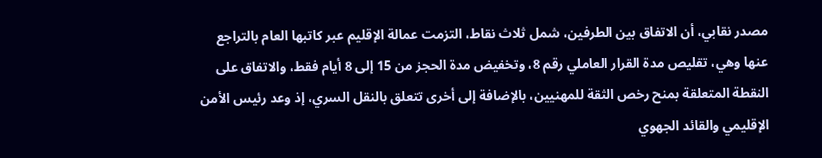مصدر نقابي، أن الاتفاق بين الطرفين، شمل ثلاث نقاط، التزمت عمالة الإقليم عبر كاتبها العام بالتراجع عنها وهي، تقليص مدة القرار العاملي رقم 8، وتخفيض مدة الحجز من 15 إلى 8 أيام فقط، والاتفاق على النقطة المتعلقة بمنح رخص الثقة للمهنيين، بالإضافة إلى أخرى تتعلق بالنقل السري، إذ وعد رئيس الأمن الإقليمي والقائد الجهوي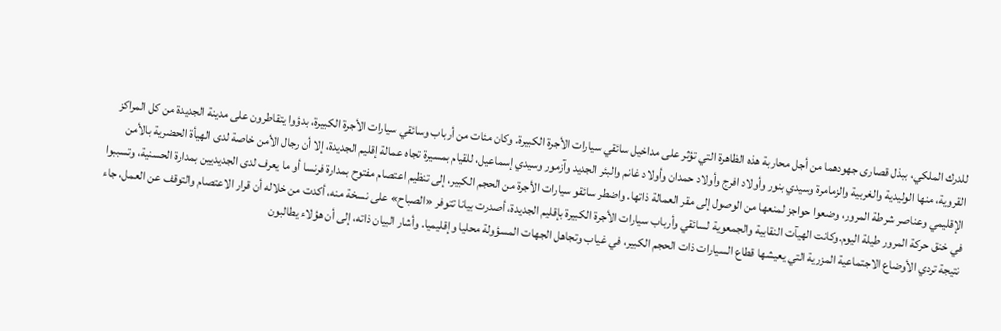للدرك الملكي، ببذل قصارى جهودهما من أجل محاربة هذه الظاهرة التي تؤثر على مداخيل سائقي سيارات الأجرة الكبيرة. وكان مئات من أرباب وسائقي سيارات الأجرة الكبيرة، بدؤوا يتقاطرون على مدينة الجديدة من كل المراكز القروية، منها الوليدية والغربية والزمامرة وسيدي بنور وأولاد افرج وأولاد حمدان وأولاد غانم والبئر الجديد وآزمور وسيدي إسماعيل، للقيام بمسيرة تجاه عمالة إقليم الجديدة، إلا أن رجال الأمن خاصة لدى الهيأة الحضرية بالأمن الإقليمي وعناصر شرطة المرور، وضعوا حواجز لمنعها من الوصول إلى مقر العمالة ذاتها. واضطر سائقو سيارات الأجرة من الحجم الكبير، إلى تنظيم اعتصام مفتوح بمدارة فرنسا أو ما يعرف لدى الجديديين بمدارة الحسنية، وتسببوا في خنق حركة المرور طيلة اليوم.وكانت الهيآت النقابية والجمعوية لسائقي وأرباب سيارات الأجرة الكبيرة بإقليم الجديدة، أصدرت بيانا تتوفر «الصباح» على نسخة منه، أكدت من خلاله أن قرار الاعتصام والتوقف عن العمل، جاء نتيجة تردي الأوضاع الاجتماعية المزرية التي يعيشها قطاع السيارات ذات الحجم الكبير، في غياب وتجاهل الجهات المسؤولة محليا وإقليميا. وأشار البيان ذاته، إلى أن هؤلاء يطالبون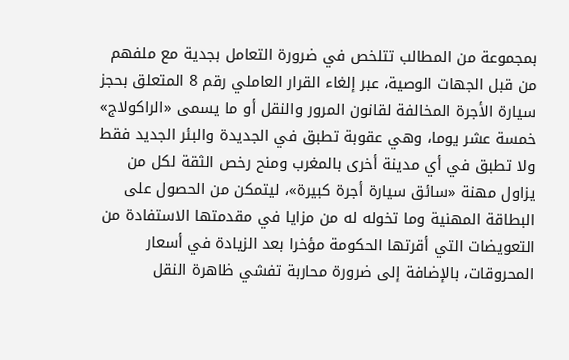بمجموعة من المطالب تتلخص في ضرورة التعامل بجدية مع ملفهم من قبل الجهات الوصية، عبر إلغاء القرار العاملي رقم 8 المتعلق بحجز سيارة الأجرة المخالفة لقانون المرور والنقل أو ما يسمى «الراكولاج» خمسة عشر يوما، وهي عقوبة تطبق في الجديدة والبئر الجديد فقط ولا تطبق في أي مدينة أخرى بالمغرب ومنح رخص الثقة لكل من يزاول مهنة «سائق سيارة أجرة كبيرة»، ليتمكن من الحصول على البطاقة المهنية وما تخوله له من مزايا في مقدمتها الاستفادة من التعويضات التي أقرتها الحكومة مؤخرا بعد الزيادة في أسعار المحروقات، بالإضافة إلى ضرورة محاربة تفشي ظاهرة النقل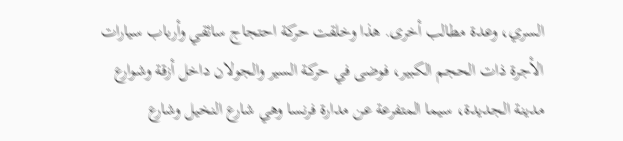السري، وعدة مطالب أخرى. هذا وخلقت حركة احتجاج سائقي وأرباب سيارات الأجرة ذات الحجم الكبير، فوضى في حركة السير والجولان داخل أزقة وشوارع مدينة الجديدة، سيما المتفرعة عن مدارة فرنسا وهي شارع النخيل وشارع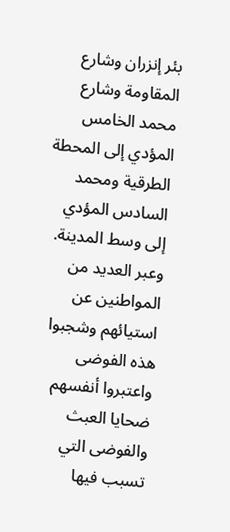بئر إنزران وشارع المقاومة وشارع محمد الخامس المؤدي إلى المحطة الطرقية ومحمد السادس المؤدي إلى وسط المدينة. وعبر العديد من المواطنين عن استيائهم وشجبوا هذه الفوضى واعتبروا أنفسهم ضحايا العبث والفوضى التي تسبب فيها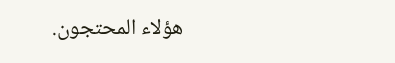هؤلاء المحتجون.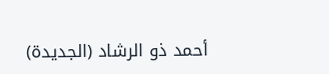أحمد ذو الرشاد (الجديدة)